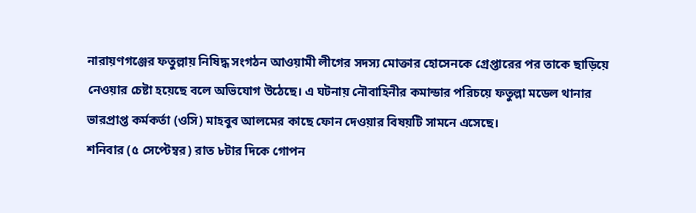নারায়ণগঞ্জের ফতুল্লায় নিষিদ্ধ সংগঠন আওয়ামী লীগের সদস্য মোক্তার হোসেনকে গ্রেপ্তারের পর তাকে ছাড়িয়ে নেওয়ার চেষ্টা হয়েছে বলে অভিযোগ উঠেছে। এ ঘটনায় নৌবাহিনীর কমান্ডার পরিচয়ে ফতুল্লা মডেল থানার ভারপ্রাপ্ত কর্মকর্তা (ওসি) মাহবুব আলমের কাছে ফোন দেওয়ার বিষয়টি সামনে এসেছে।
শনিবার (৫ সেপ্টেম্বর) রাত ৮টার দিকে গোপন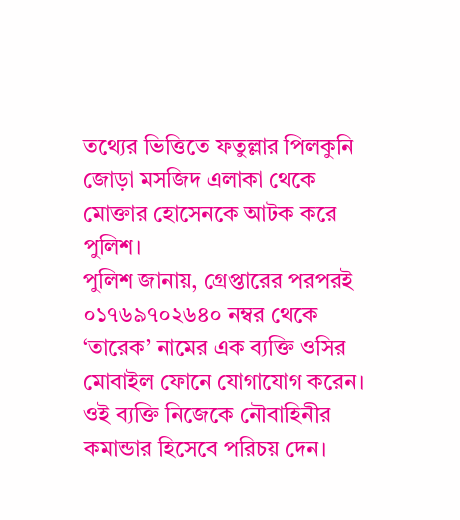তথ্যের ভিত্তিতে ফতুল্লার পিলকুনি জোড়া মসজিদ এলাকা থেকে মোক্তার হোসেনকে আটক করে পুলিশ।
পুলিশ জানায়, গ্রেপ্তারের পরপরই ০১৭৬৯৭০২৬৪০ নম্বর থেকে ‘তারেক’ নামের এক ব্যক্তি ওসির মোবাইল ফোনে যোগাযোগ করেন। ওই ব্যক্তি নিজেকে নৌবাহিনীর কমান্ডার হিসেবে পরিচয় দেন।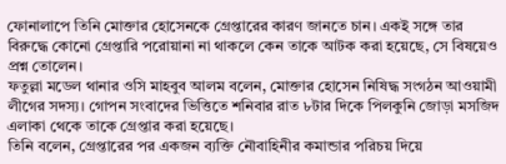ফোনালাপে তিনি মোক্তার হোসেনকে গ্রেপ্তারের কারণ জানতে চান। একই সঙ্গে তার বিরুদ্ধে কোনো গ্রেপ্তারি পরোয়ানা না থাকলে কেন তাকে আটক করা হয়েছে, সে বিষয়েও প্রশ্ন তোলেন।
ফতুল্লা মডেল থানার ওসি মাহবুব আলম বলেন, মোক্তার হোসেন নিষিদ্ধ সংগঠন আওয়ামী লীগের সদস্য। গোপন সংবাদের ভিত্তিতে শনিবার রাত ৮টার দিকে পিলকুনি জোড়া মসজিদ এলাকা থেকে তাকে গ্রেপ্তার করা হয়েছে।
তিনি বলেন, গ্রেপ্তারের পর একজন ব্যক্তি নৌবাহিনীর কমান্ডার পরিচয় দিয়ে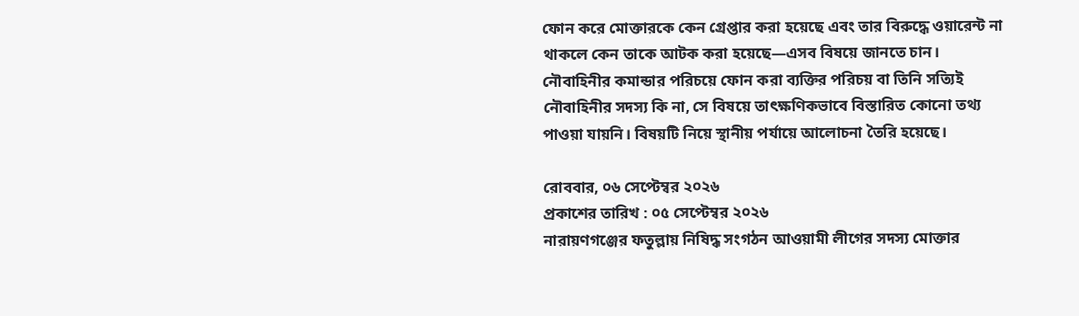ফোন করে মোক্তারকে কেন গ্রেপ্তার করা হয়েছে এবং তার বিরুদ্ধে ওয়ারেন্ট না থাকলে কেন তাকে আটক করা হয়েছে—এসব বিষয়ে জানতে চান।
নৌবাহিনীর কমান্ডার পরিচয়ে ফোন করা ব্যক্তির পরিচয় বা তিনি সত্যিই নৌবাহিনীর সদস্য কি না, সে বিষয়ে তাৎক্ষণিকভাবে বিস্তারিত কোনো তথ্য পাওয়া যায়নি। বিষয়টি নিয়ে স্থানীয় পর্যায়ে আলোচনা তৈরি হয়েছে।

রোববার, ০৬ সেপ্টেম্বর ২০২৬
প্রকাশের তারিখ : ০৫ সেপ্টেম্বর ২০২৬
নারায়ণগঞ্জের ফতুল্লায় নিষিদ্ধ সংগঠন আওয়ামী লীগের সদস্য মোক্তার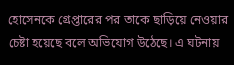হোসেনকে গ্রেপ্তারের পর তাকে ছাড়িয়ে নেওয়ার চেষ্টা হয়েছে বলে অভিযোগ উঠেছে। এ ঘটনায়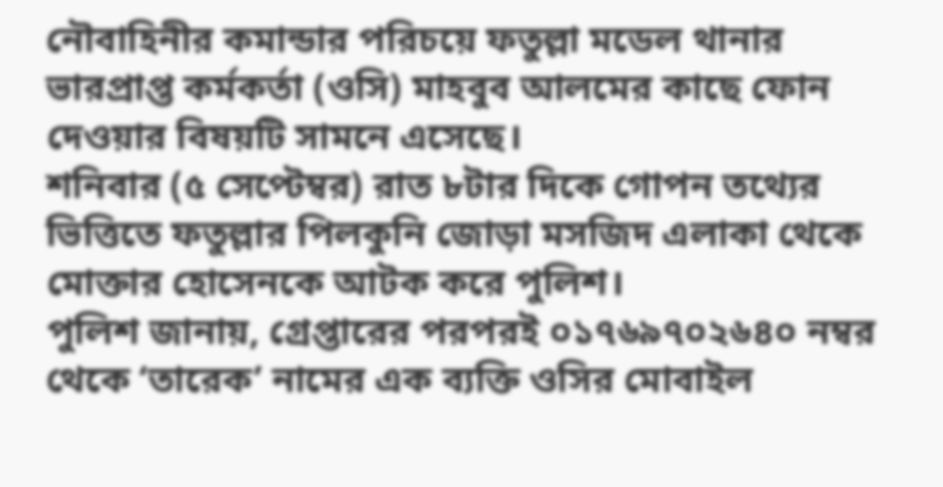নৌবাহিনীর কমান্ডার পরিচয়ে ফতুল্লা মডেল থানার ভারপ্রাপ্ত কর্মকর্তা (ওসি) মাহবুব আলমের কাছে ফোন দেওয়ার বিষয়টি সামনে এসেছে।
শনিবার (৫ সেপ্টেম্বর) রাত ৮টার দিকে গোপন তথ্যের ভিত্তিতে ফতুল্লার পিলকুনি জোড়া মসজিদ এলাকা থেকে মোক্তার হোসেনকে আটক করে পুলিশ।
পুলিশ জানায়, গ্রেপ্তারের পরপরই ০১৭৬৯৭০২৬৪০ নম্বর থেকে ‘তারেক’ নামের এক ব্যক্তি ওসির মোবাইল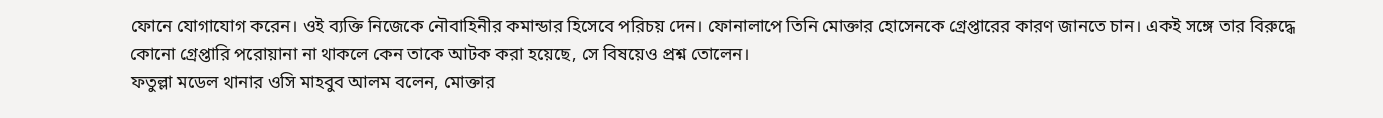ফোনে যোগাযোগ করেন। ওই ব্যক্তি নিজেকে নৌবাহিনীর কমান্ডার হিসেবে পরিচয় দেন। ফোনালাপে তিনি মোক্তার হোসেনকে গ্রেপ্তারের কারণ জানতে চান। একই সঙ্গে তার বিরুদ্ধে কোনো গ্রেপ্তারি পরোয়ানা না থাকলে কেন তাকে আটক করা হয়েছে, সে বিষয়েও প্রশ্ন তোলেন।
ফতুল্লা মডেল থানার ওসি মাহবুব আলম বলেন, মোক্তার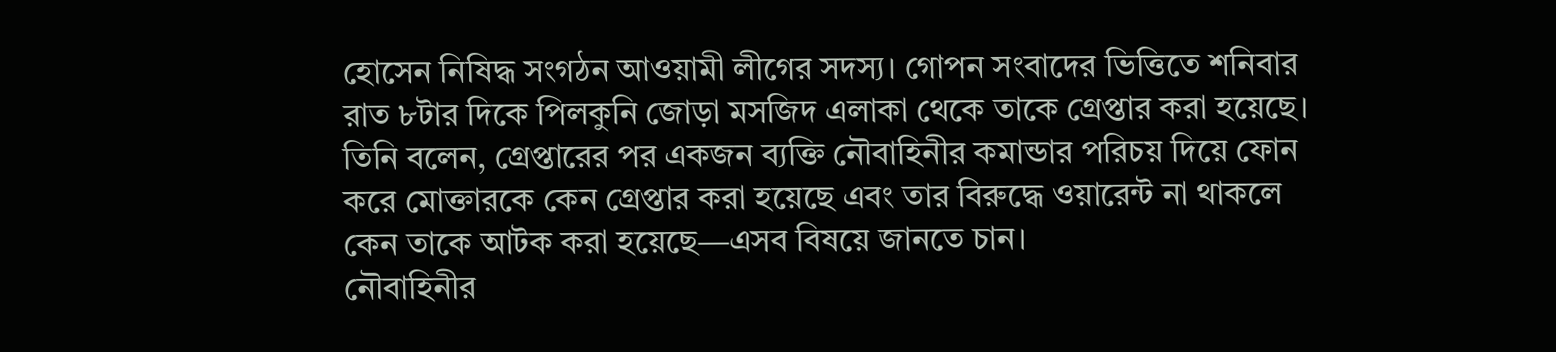হোসেন নিষিদ্ধ সংগঠন আওয়ামী লীগের সদস্য। গোপন সংবাদের ভিত্তিতে শনিবার রাত ৮টার দিকে পিলকুনি জোড়া মসজিদ এলাকা থেকে তাকে গ্রেপ্তার করা হয়েছে।
তিনি বলেন, গ্রেপ্তারের পর একজন ব্যক্তি নৌবাহিনীর কমান্ডার পরিচয় দিয়ে ফোন করে মোক্তারকে কেন গ্রেপ্তার করা হয়েছে এবং তার বিরুদ্ধে ওয়ারেন্ট না থাকলে কেন তাকে আটক করা হয়েছে—এসব বিষয়ে জানতে চান।
নৌবাহিনীর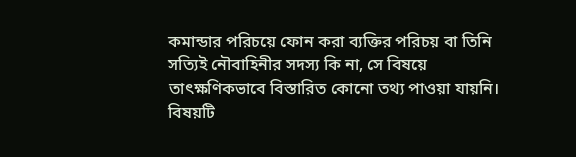কমান্ডার পরিচয়ে ফোন করা ব্যক্তির পরিচয় বা তিনি সত্যিই নৌবাহিনীর সদস্য কি না, সে বিষয়ে তাৎক্ষণিকভাবে বিস্তারিত কোনো তথ্য পাওয়া যায়নি। বিষয়টি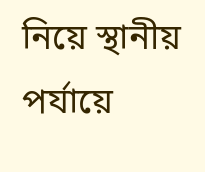নিয়ে স্থানীয় পর্যায়ে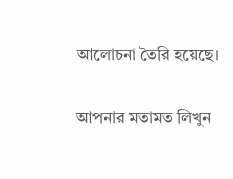আলোচনা তৈরি হয়েছে।

আপনার মতামত লিখুন